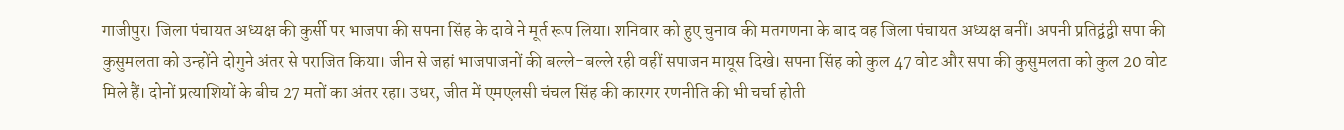गाजीपुर। जिला पंचायत अध्यक्ष की कुर्सी पर भाजपा की सपना सिंह के दावे ने मूर्त रूप लिया। शनिवार को हुए चुनाव की मतगणना के बाद वह जिला पंचायत अध्यक्ष बनीं। अपनी प्रतिद्वंद्वी सपा की कुसुमलता को उन्होंने दोगुने अंतर से पराजित किया। जीन से जहां भाजपाजनों की बल्ले-बल्ले रही वहीं सपाजन मायूस दिखे। सपना सिंह को कुल 47 वोट और सपा की कुसुमलता को कुल 20 वोट मिले हैं। दोनों प्रत्याशियों के बीच 27 मतों का अंतर रहा। उधर, जीत में एमएलसी चंचल सिंह की कारगर रणनीति की भी चर्चा होती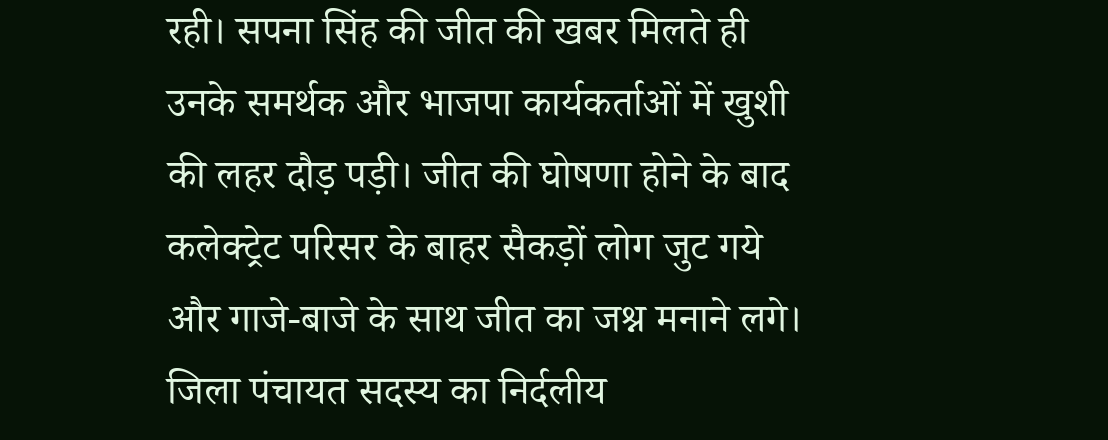रही। सपना सिंह की जीत की खबर मिलते ही उनके समर्थक और भाजपा कार्यकर्ताओं में खुशी की लहर दौड़ पड़ी। जीत की घोषणा होने के बाद कलेक्ट्रेट परिसर के बाहर सैकड़ों लोग जुट गये और गाजे-बाजे के साथ जीत का जश्न मनाने लगे। जिला पंचायत सदस्य का निर्दलीय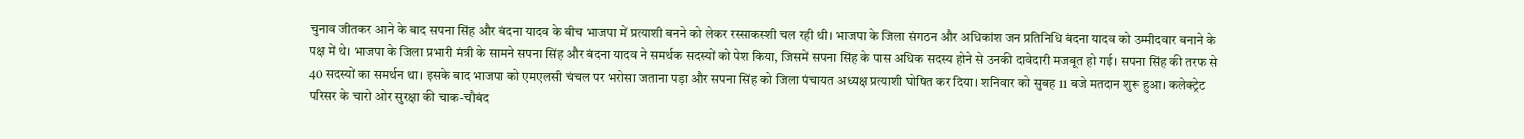चुनाव जीतकर आने के बाद सपना सिंह और बंदना यादव के बीच भाजपा में प्रत्याशी बनने को लेकर रस्साकस्शी चल रही थी। भाजपा के जिला संगठन और अधिकांश जन प्रतिनिधि बंदना यादव को उम्मीदवार बनाने के पक्ष में थे। भाजपा के जिला प्रभारी मंत्री के सामने सपना सिंह और बंदना यादव ने समर्थक सदस्यों को पेश किया, जिसमें सपना सिंह के पास अधिक सदस्य होने से उनकी दावेदारी मजबूत हो गई। सपना सिंह की तरफ से 40 सदस्यों का समर्थन था। इसके बाद भाजपा को एमएलसी चंचल पर भरोसा जताना पड़ा और सपना सिंह को जिला पंचायत अध्यक्ष प्रत्याशी घोषित कर दिया। शनिवार को सुबह 11 बजे मतदान शुरू हुआ। कलेक्ट्रेट परिसर के चारो ओर सुरक्षा की चाक-चौबंद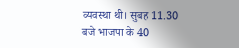व्यवस्था थी। सुबह 11.30 बजे भाजपा के 40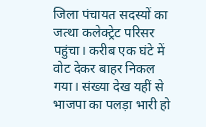जिला पंचायत सदस्यों का जत्था कलेक्ट्रेट परिसर पहुंचा। करीब एक घंटे में वोट देकर बाहर निकल गया। संख्या देख यहीं से भाजपा का पलड़ा भारी हो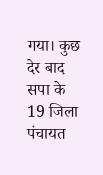गया। कुछ देर बाद सपा के 19 जिला पंचायत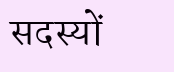सदस्यों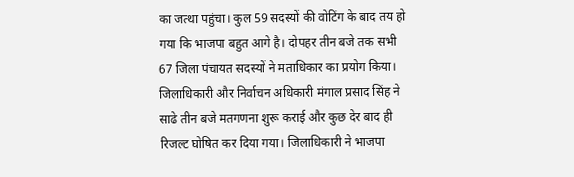का जत्था पहुंचा। कुल 59 सदस्यों की वोटिंग के बाद तय हो गया कि भाजपा बहुत आगे है। दोपहर तीन बजे तक सभी 67 जिला पंचायत सदस्यों ने मताधिकार का प्रयोग किया। जिलाधिकारी और निर्वाचन अधिकारी मंगाल प्रसाद सिंह ने साढे तीन बजे मतगणना शुरू कराई और कुछ देर बाद ही रिजल्ट घोषित कर दिया गया। जिलाधिकारी ने भाजपा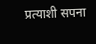प्रत्याशी सपना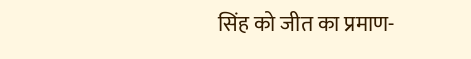सिंह को जीत का प्रमाण-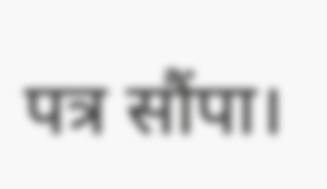पत्र सौंपा।